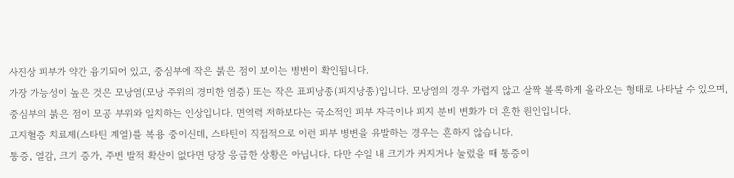사진상 피부가 약간 융기되어 있고, 중심부에 작은 붉은 점이 보이는 병변이 확인됩니다.
가장 가능성이 높은 것은 모낭염(모낭 주위의 경미한 염증) 또는 작은 표피낭종(피지낭종)입니다. 모낭염의 경우 가렵지 않고 살짝 볼록하게 올라오는 형태로 나타날 수 있으며, 중심부의 붉은 점이 모공 부위와 일치하는 인상입니다. 면역력 저하보다는 국소적인 피부 자극이나 피지 분비 변화가 더 흔한 원인입니다.
고지혈증 치료제(스타틴 계열)를 복용 중이신데, 스타틴이 직접적으로 이런 피부 병변을 유발하는 경우는 흔하지 않습니다.
통증, 열감, 크기 증가, 주변 발적 확산이 없다면 당장 응급한 상황은 아닙니다. 다만 수일 내 크기가 커지거나 눌렀을 때 통증이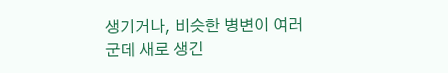생기거나, 비슷한 병변이 여러 군데 새로 생긴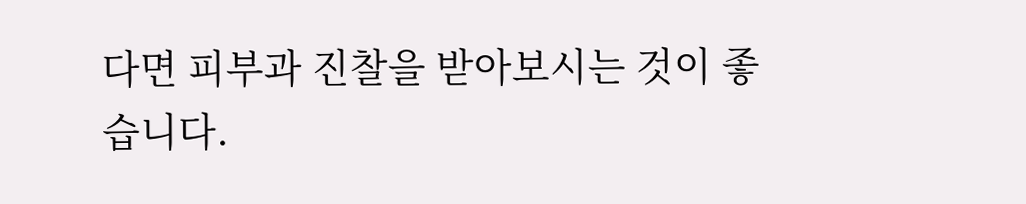다면 피부과 진찰을 받아보시는 것이 좋습니다.